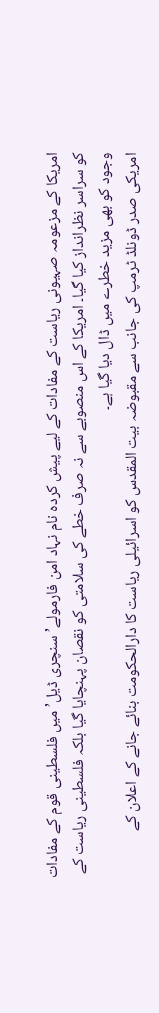امریکا کے مزعومہ صہیونی ریاست کے مفادات کے لیے پیش کردہ نام نہاد امن فارمولے’سنچری ڈیل’ میں فلسطینی قوم کے مفادات کو سراسر نظرانداز کیا گیا۔ امریکا کے اس منصوبے سے نہ صرف خطے کی سلامتی کو نقصان پہنچایا گیا بلکہ فلسطینی ریاست کے وجود کو بھی مزید خطرے میں ڈال دیا گیا ہے۔
امریکی صدر ڈونلڈ ٹرمپ کی جانب سے مقبوضہ بیت المقدس کو اسرائیلی ریاست کا دارالحکومت بنائے جانے کے اعلان کے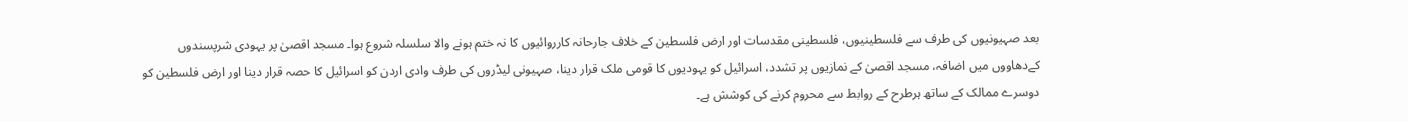بعد صہیونیوں کی طرف سے فلسطینیوں، فلسطینی مقدسات اور ارض فلسطین کے خلاف جارحانہ کارروائیوں کا نہ ختم ہونے والا سلسلہ شروع ہوا۔ مسجد اقصیٰ پر یہودی شرپسندوں کےدھاووں میں اضافہ، مسجد اقصیٰ کے نمازیوں پر تشدد، اسرائیل کو یہودیوں کا قومی ملک قرار دینا، صہیونی لیڈروں کی طرف وادی اردن کو اسرائیل کا حصہ قرار دینا اور ارض فلسطین کو دوسرے ممالک کے ساتھ ہرطرح کے روابط سے محروم کرنے کی کوشش ہے۔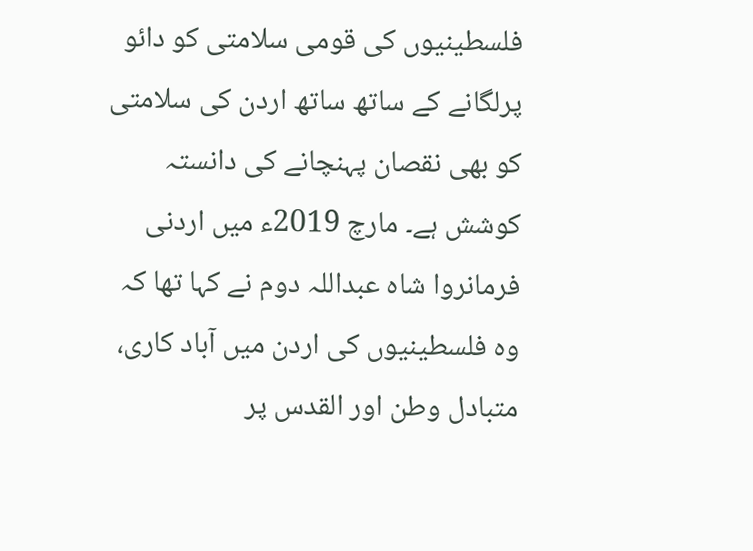فلسطینیوں کی قومی سلامتی کو دائو پرلگانے کے ساتھ ساتھ اردن کی سلامتی کو بھی نقصان پہنچانے کی دانستہ کوشش ہے۔ مارچ 2019ء میں اردنی فرمانروا شاہ عبداللہ دوم نے کہا تھا کہ وہ فلسطینیوں کی اردن میں آباد کاری، متبادل وطن اور القدس پر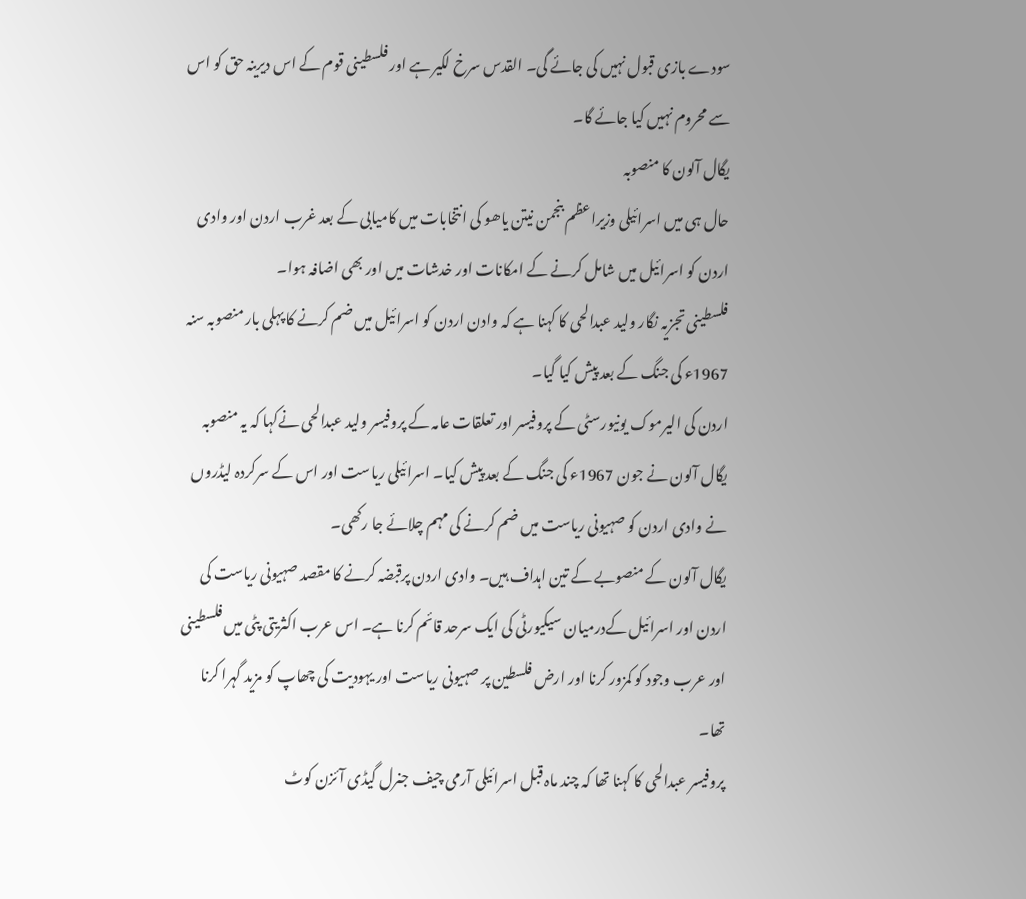سودے بازی قبول نہیں کی جائے گی۔ القدس سرخ لکیر ہے اور فلسطینی قوم کے اس دیرینہ حق کو اس سے محروم نہیں کیا جائے گا۔
یگال آلون کا منصوبہ
حال ہی میں اسرائیلی وزیراعظم بنجمن نیتن یاھو کی انتخابات میں کامیابی کے بعد غرب اردن اور وادی اردن کو اسرائیل میں شامل کرنے کے امکانات اور خدشات میں اور بھی اضافہ ہوا۔
فلسطینی تجزیہ نگار ولید عبدالحی کا کہنا ہے کہ وادن اردن کو اسرائیل میں ضم کرنے کا پہلی بار منصوبہ سنہ 1967ء کی جنگ کے بعد پیش کیا گیا۔
اردن کی الیرموک یونیورسٹی کے پروفیسر اور تعلقات عامہ کے پروفیسر ولید عبدالحی نےکہا کہ یہ منصوبہ یگال آلون نے جون 1967ء کی جنگ کے بعد پیش کیا۔ اسرائیلی ریاست اور اس کے سرکردہ لیڈروں نے وادی اردن کو صہیونی ریاست میں ضم کرنے کی مہم چلائے جا رکھی۔
یگال آلون کے منصوبے کے تین اہداف ہیں۔ وادی اردن پرقبضہ کرنے کا مقصد صہیونی ریاست کی اردن اور اسرائیل کےدرمیان سیکیورٹی کی ایک سرحد قائم کرنا ہے۔ اس عرب اکثریتی پٹی میں فلسطینی اور عرب وجود کو کمزور کرنا اور ارض فلسطین پر صہیونی ریاست اور یہودیت کی چھاپ کو مزید گہرا کرنا تھا۔
پروفیسر عبدالحی کا کہنا تھا کہ چند ماہ قبل اسرائیلی آرمی چیف جنرل گیڈی آئزن کوٹ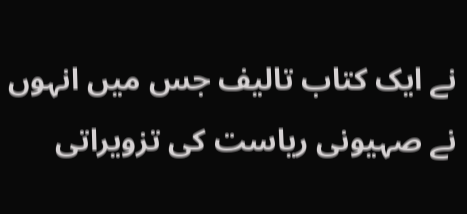نے ایک کتاب تالیف جس میں انہوں نے صہیونی ریاست کی تزویراتی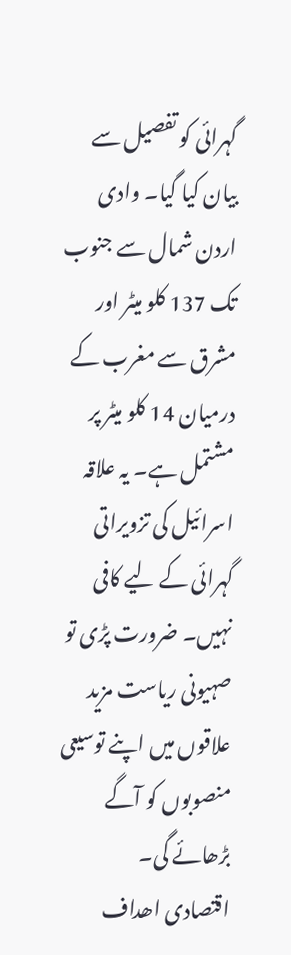گہرائی کو تفصیل سے بیان کیا گیا۔ وادی اردن شمال سے جنوب تک 137 کلو میٹر اور مشرق سے مغرب کے درمیان 14 کلو میٹر پر مشتمل ہے۔ یہ علاقہ اسرائیل کی تزویراتی گہرائی کے لیے کافی نہیں۔ ضرورت پڑی تو صہیونی ریاست مزید علاقوں میں اپنے توسیعی منصوبوں کو آگے بڑھائے گی۔
اقتصادی اھداف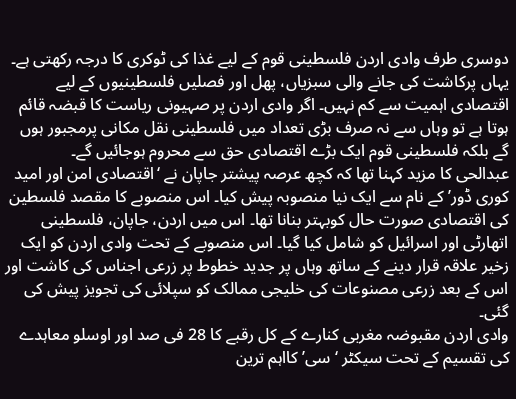دوسری طرف وادی اردن فلسطینی قوم کے لیے غذا کی ٹوکری کا درجہ رکھتی ہے۔ یہاں پرکاشت کی جانے والی سبزیاں، پھل اور فصلیں فلسطینیوں کے لیے اقتصادی اہمیت سے کم نہیں۔ اگر وادی اردن پر صہیونی ریاست کا قبضہ قائم ہوتا ہے تو وہاں سے نہ صرف بڑی تعداد میں فلسطینی نقل مکانی پرمجبور ہوں گے بلکہ فلسطینی قوم ایک بڑے اقتصادی حق سے محروم ہوجائیں گے۔
عبدالحی کا مزید کہنا تھا کہ کچھ عرصہ پیشتر جاپان نے ‘اقتصادی امن اور امید کوری ڈور’ کے نام سے ایک نیا منصوبہ پیش کیا۔ اس منصوبے کا مقصد فلسطین کی اقتصادی صورت حال کوبہتر بنانا تھا۔ اس میں اردن، جاپان، فلسطینی اتھارٹی اور اسرائیل کو شامل کیا گیا۔ اس منصوبے کے تحت وادی اردن کو ایک زخیر علاقہ قرار دینے کے ساتھ وہاں پر جدید خطوط پر زرعی اجناس کی کاشت اور اس کے بعد زرعی مصنوعات کی خلیجی ممالک کو سپلائی کی تجویز پیش کی گئی۔
وادی اردن مقبوضہ مغربی کنارے کے کل رقبے کا 28 فی صد اور اوسلو معاہدے کی تقسیم کے تحت سیکٹر ‘سی’ کااہم ترین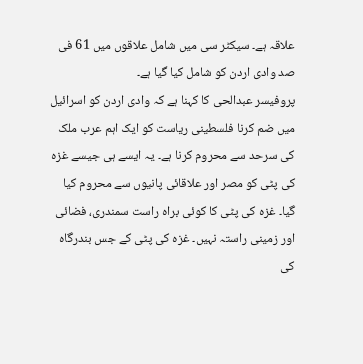علاقہ ہے۔ سیکٹر سی میں شامل علاقوں میں 61 فی صد وادی اردن کو شامل کیا گیا ہے۔
پروفیسر عبدالحی کا کہنا ہے کہ وادی اردن کو اسرائیل میں ضم کرنا فلسطینی ریاست کو ایک اہم عرب ملک کی سرحد سے محروم کرنا ہے۔ یہ ایسے ہی جیسے غزہ کی پٹی کو مصر اور علاقائی پانیوں سے محروم کیا گیا۔ غزہ کی پٹی کا کوئی براہ راست سمندری، فضائی اور زمینی راستہ نہیں۔ غزہ کی پٹی کے جس بندرگاہ کی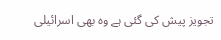تجویز پیش کی گئی ہے وہ بھی اسرائیلی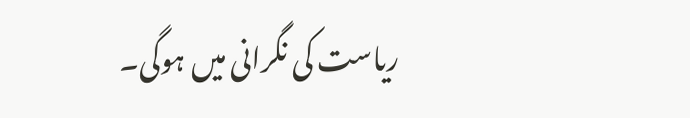ریاست کی نگرانی میں ہوگی۔